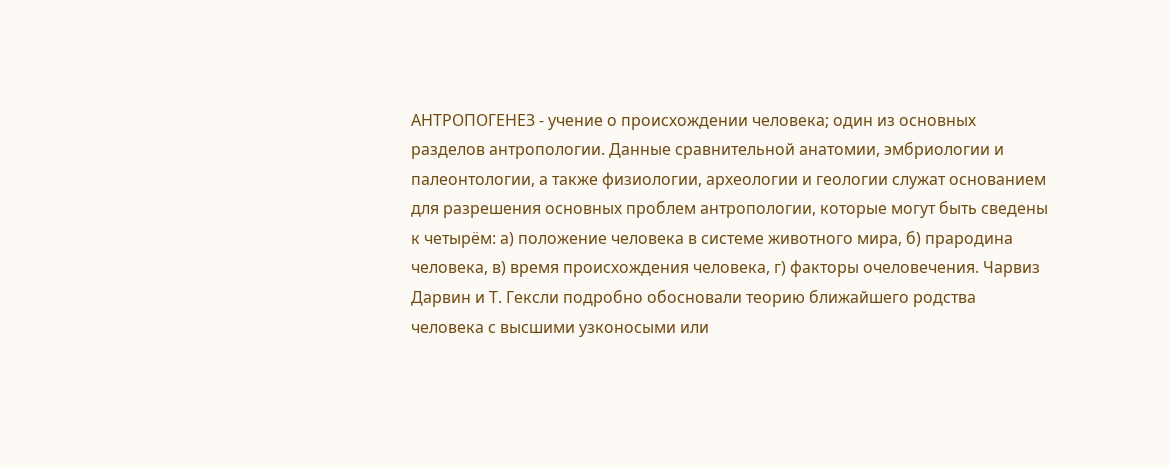АНТРОПОГЕНЕЗ - учение о происхождении человека; один из основных разделов антропологии. Данные сравнительной анатомии, эмбриологии и палеонтологии, а также физиологии, археологии и геологии служат основанием для разрешения основных проблем антропологии, которые могут быть сведены к четырём: а) положение человека в системе животного мира, б) прародина человека, в) время происхождения человека, г) факторы очеловечения. Чарвиз Дарвин и Т. Гексли подробно обосновали теорию ближайшего родства человека с высшими узконосыми или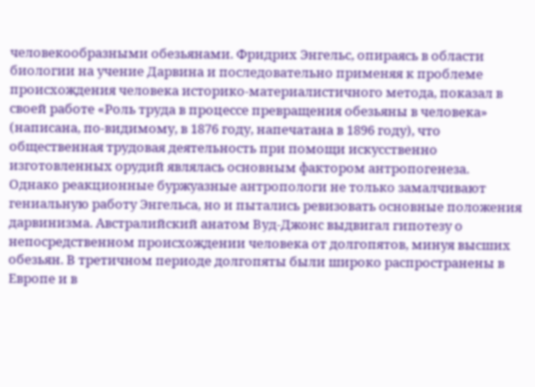человекообразными обезьянами. Фридрих Энгельс, опираясь в области биологии на учение Дарвина и последовательно применяя к проблеме происхождения человека историко-материалистичного метода, показал в своей работе «Роль труда в процессе превращения обезьяны в человека» (написана, по-видимому, в 1876 году, напечатана в 1896 году), что общественная трудовая деятельность при помощи искусственно изготовленных орудий являлась основным фактором антропогенеза.
Однако реакционные буржуазные антропологи не только замалчивают гениальную работу Энгельса, но и пытались ревизовать основные положения дарвинизма. Австралийский анатом Вуд-Джонс выдвигал гипотезу о непосредственном происхождении человека от долгопятов, минуя высших обезьян. В третичном периоде долгопяты были широко распространены в Европе и в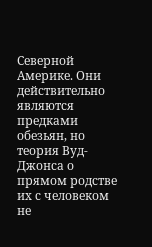Северной Америке. Они действительно являются предками обезьян, но теория Вуд-Джонса о прямом родстве их с человеком не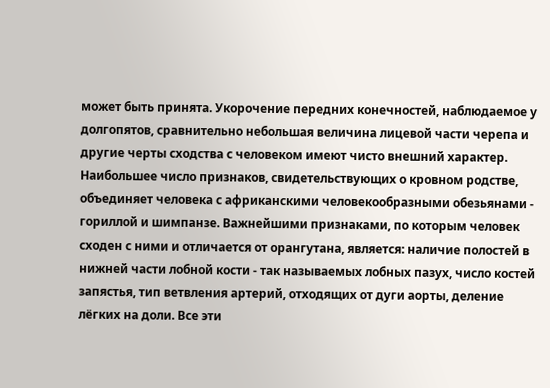может быть принята. Укорочение передних конечностей, наблюдаемое у долгопятов, сравнительно небольшая величина лицевой части черепа и другие черты сходства с человеком имеют чисто внешний характер. Наибольшее число признаков, свидетельствующих о кровном родстве, объединяет человека с африканскими человекообразными обезьянами - гориллой и шимпанзе. Важнейшими признаками, по которым человек сходен с ними и отличается от орангутана, является: наличие полостей в нижней части лобной кости - так называемых лобных пазух, число костей запястья, тип ветвления артерий, отходящих от дуги аорты, деление лёгких на доли. Все эти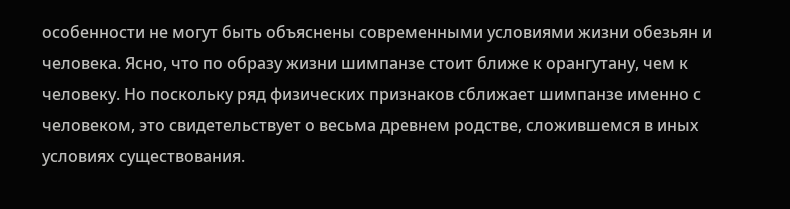особенности не могут быть объяснены современными условиями жизни обезьян и человека. Ясно, что по образу жизни шимпанзе стоит ближе к орангутану, чем к человеку. Но поскольку ряд физических признаков сближает шимпанзе именно с человеком, это свидетельствует о весьма древнем родстве, сложившемся в иных условиях существования.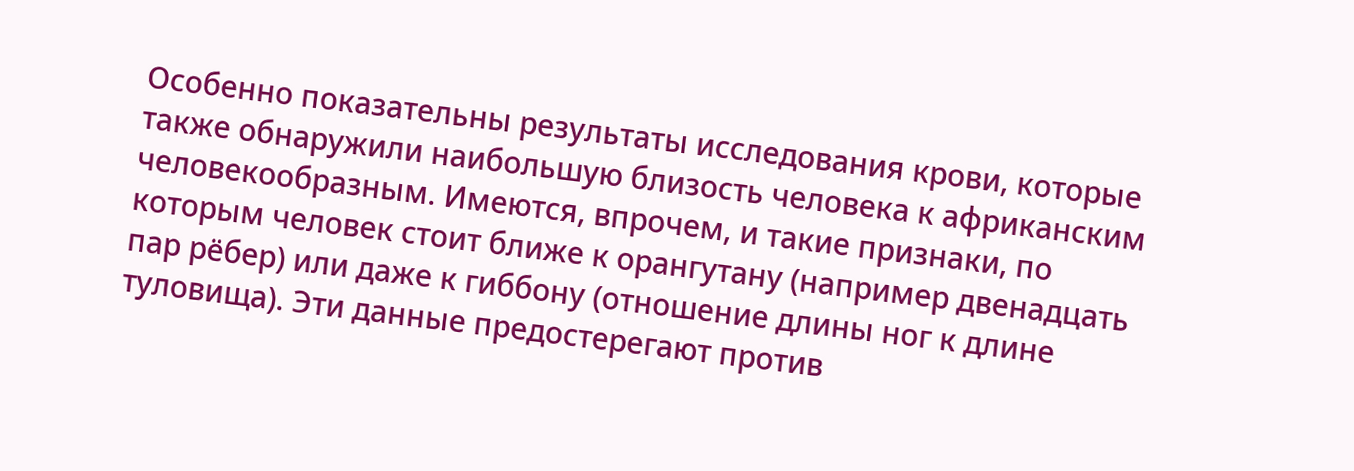Особенно показательны результаты исследования крови, которые также обнаружили наибольшую близость человека к африканским человекообразным. Имеются, впрочем, и такие признаки, по которым человек стоит ближе к орангутану (например двенадцать пар рёбер) или даже к гиббону (отношение длины ног к длине туловища). Эти данные предостерегают против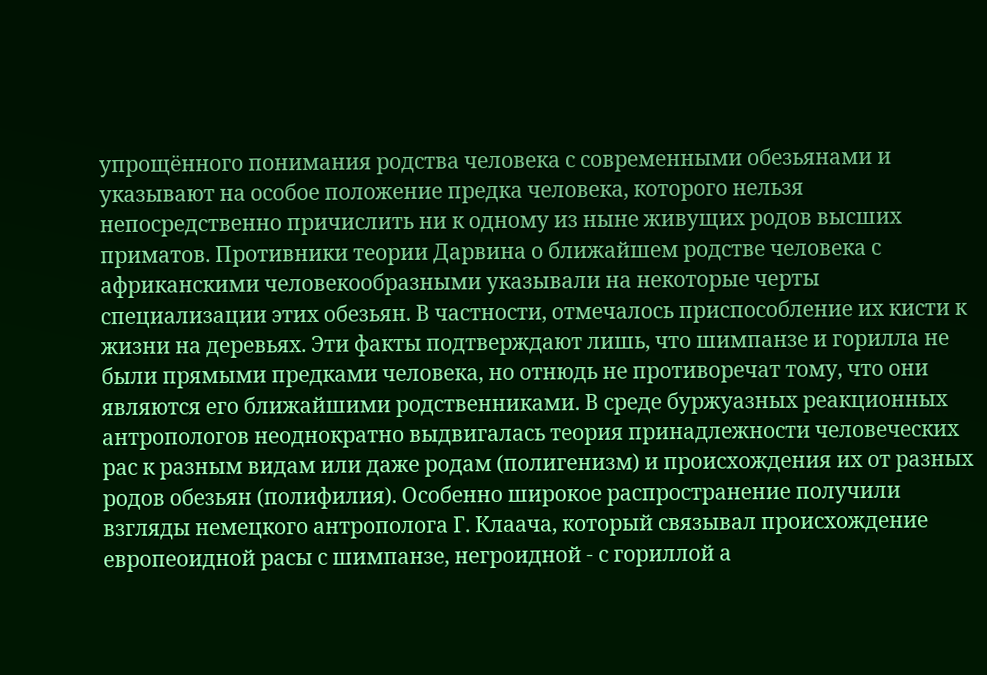упрощённого понимания родства человека с современными обезьянами и указывают на особое положение предка человека, которого нельзя непосредственно причислить ни к одному из ныне живущих родов высших приматов. Противники теории Дарвина о ближайшем родстве человека с африканскими человекообразными указывали на некоторые черты специализации этих обезьян. В частности, отмечалось приспособление их кисти к жизни на деревьях. Эти факты подтверждают лишь, что шимпанзе и горилла не были прямыми предками человека, но отнюдь не противоречат тому, что они являются его ближайшими родственниками. В среде буржуазных реакционных антропологов неоднократно выдвигалась теория принадлежности человеческих рас к разным видам или даже родам (полигенизм) и происхождения их от разных родов обезьян (полифилия). Особенно широкое распространение получили взгляды немецкого антрополога Г. Клаача, который связывал происхождение европеоидной расы с шимпанзе, негроидной - с гориллой а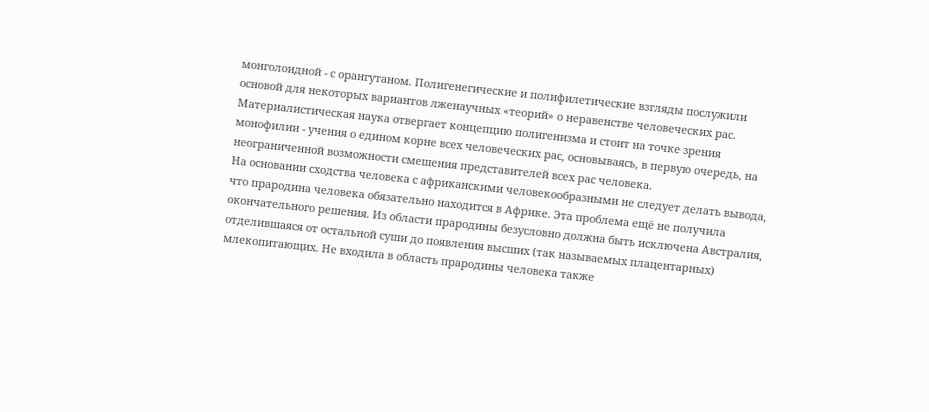монголоидной - с орангутаном. Полигенегические и полифилетические взгляды послужили основой для некоторых вариантов лженаучных «теорий» о неравенстве человеческих рас. Материалистическая наука отвергает концепцию полигенизма и стоит на точке зрения монофилии - учения о едином корне всех человеческих рас, основываясь, в первую очередь, на неограниченной возможности смешения представителей всех рас человека.
На основании сходства человека с африканскими человекообразными не следует делать вывода, что прародина человека обязательно находится в Африке. Эта проблема ещё не получила окончательного решения. Из области прародины безусловно должна быть исключена Австралия, отделившаяся от остальной суши до появления высших (так называемых плацентарных) млекопитающих. Не входила в область прародины человека также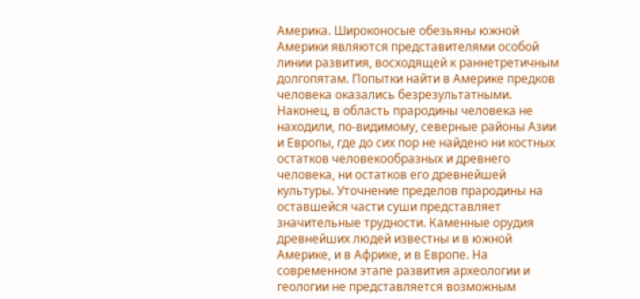Америка. Широконосые обезьяны южной Америки являются представителями особой линии развития, восходящей к раннетретичным долгопятам. Попытки найти в Америке предков человека оказались безрезультатными. Наконец, в область прародины человека не находили, по-видимому, северные районы Азии и Европы, где до сих пор не найдено ни костных остатков человекообразных и древнего человека, ни остатков его древнейшей культуры. Уточнение пределов прародины на оставшейся части суши представляет значительные трудности. Каменные орудия древнейших людей известны и в южной Америке, и в Африке, и в Европе. На современном этапе развития археологии и геологии не представляется возможным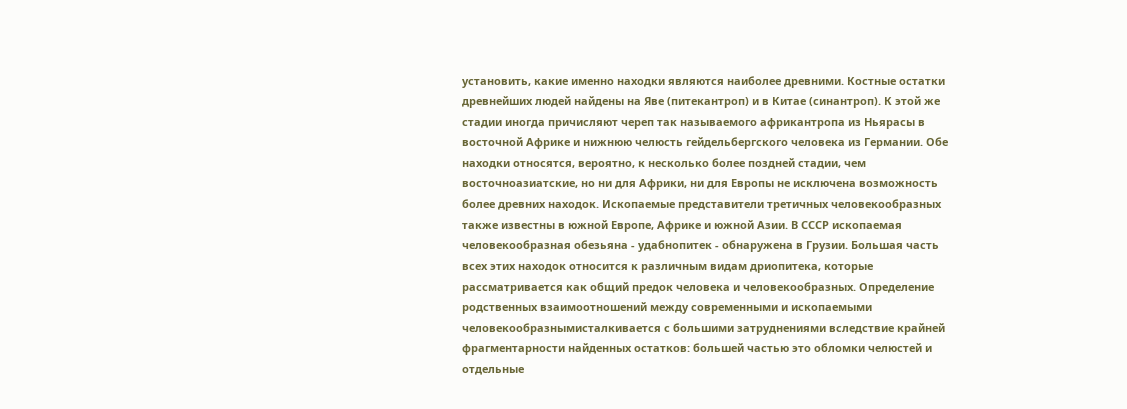установить, какие именно находки являются наиболее древними. Костные остатки древнейших людей найдены на Яве (питекантроп) и в Китае (синантроп). К этой же стадии иногда причисляют череп так называемого африкантропа из Ньярасы в восточной Африке и нижнюю челюсть гейдельбергского человека из Германии. Обе находки относятся, вероятно, к несколько более поздней стадии, чем восточноазиатские, но ни для Африки, ни для Европы не исключена возможность более древних находок. Ископаемые представители третичных человекообразных также известны в южной Европе, Африке и южной Азии. В СССР ископаемая человекообразная обезьяна - удабнопитек - обнаружена в Грузии. Большая часть всех этих находок относится к различным видам дриопитека, которые рассматривается как общий предок человека и человекообразных. Определение родственных взаимоотношений между современными и ископаемыми человекообразнымисталкивается с большими затруднениями вследствие крайней фрагментарности найденных остатков: большей частью это обломки челюстей и отдельные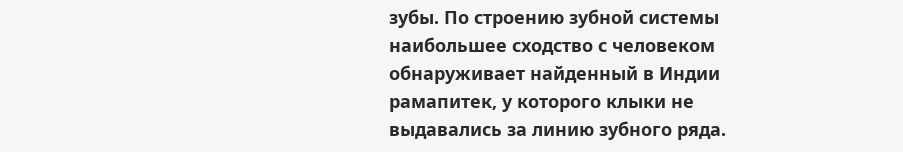зубы. По строению зубной системы наибольшее сходство с человеком обнаруживает найденный в Индии рамапитек, у которого клыки не выдавались за линию зубного ряда.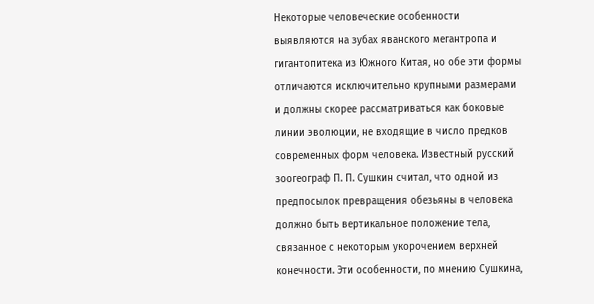Некоторые человеческие особенности выявляются на зубах яванского мегантропа и гигантопитека из Южного Китая, но обе эти формы отличаются исключительно крупными размерами и должны скорее рассматриваться как боковые линии эволюции, не входящие в число предков современных форм человека. Известный русский зоогеограф П. П. Сушкин считал, что одной из предпосылок превращения обезьяны в человека должно быть вертикальное положение тела, связанное с некоторым укорочением верхней конечности. Эти особенности, по мнению Сушкина,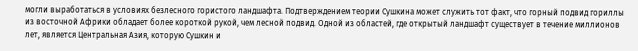могли выработаться в условиях безлесного гористого ландшафта. Подтверждением теории Сушкина может служить тот факт, что горный подвид гориллы из восточной Африки обладает более короткой рукой, чем лесной подвид. Одной из областей, где открытый ландшафт существует в течение миллионов лет, является Центральная Азия, которую Сушкин и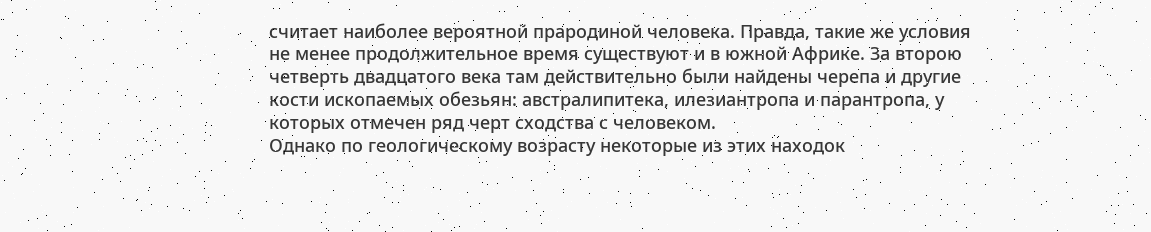считает наиболее вероятной прародиной человека. Правда, такие же условия не менее продолжительное время существуют и в южной Африке. За второю четверть двадцатого века там действительно были найдены черепа и другие кости ископаемых обезьян: австралипитека, илезиантропа и парантропа, у которых отмечен ряд черт сходства с человеком.
Однако по геологическому возрасту некоторые из этих находок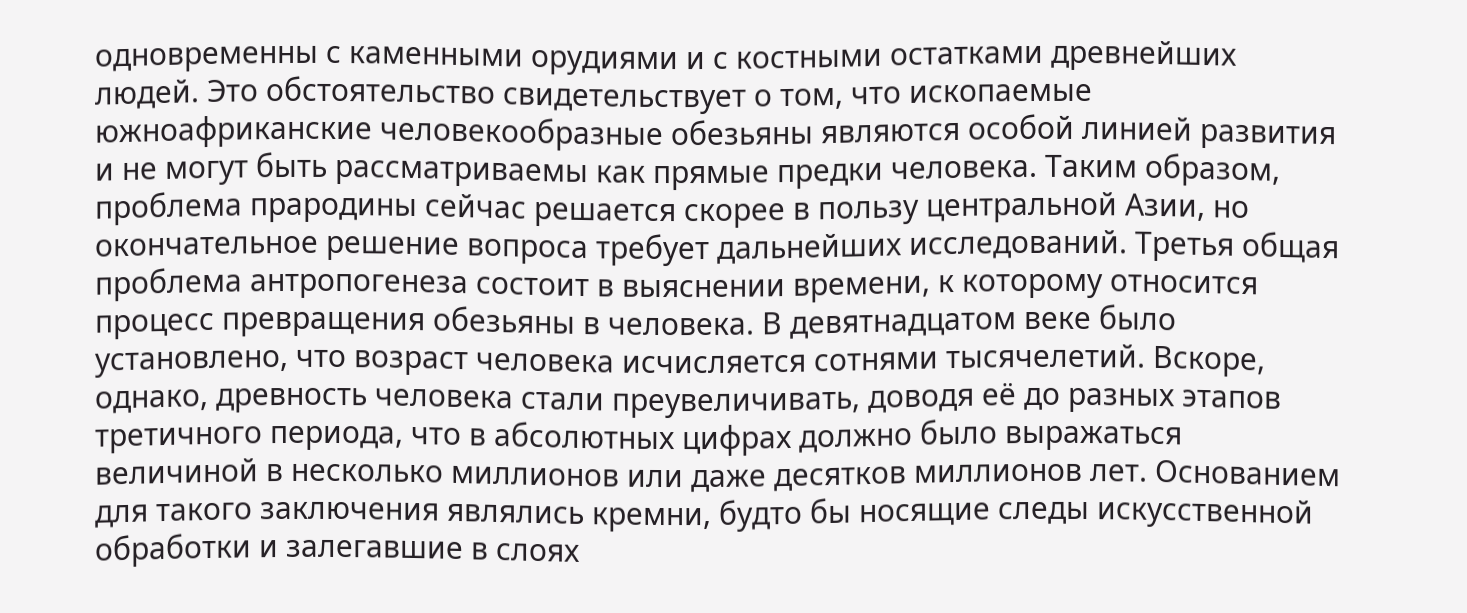одновременны с каменными орудиями и с костными остатками древнейших людей. Это обстоятельство свидетельствует о том, что ископаемые южноафриканские человекообразные обезьяны являются особой линией развития и не могут быть рассматриваемы как прямые предки человека. Таким образом, проблема прародины сейчас решается скорее в пользу центральной Азии, но окончательное решение вопроса требует дальнейших исследований. Третья общая проблема антропогенеза состоит в выяснении времени, к которому относится процесс превращения обезьяны в человека. В девятнадцатом веке было установлено, что возраст человека исчисляется сотнями тысячелетий. Вскоре, однако, древность человека стали преувеличивать, доводя её до разных этапов третичного периода, что в абсолютных цифрах должно было выражаться величиной в несколько миллионов или даже десятков миллионов лет. Основанием для такого заключения являлись кремни, будто бы носящие следы искусственной обработки и залегавшие в слоях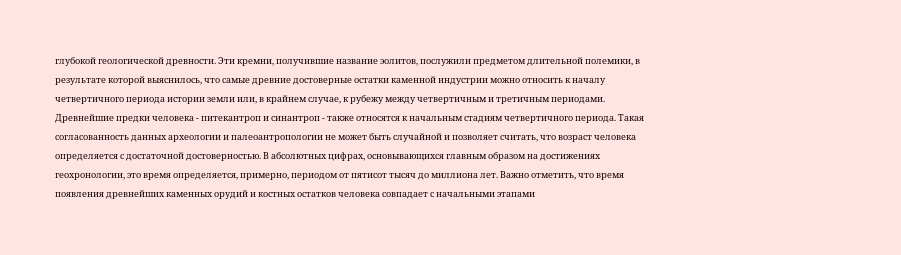глубокой геологической древности. Эти кремни, получившие название эолитов, послужили предметом длительной полемики, в результате которой выяснилось, что самые древние достоверные остатки каменной индустрии можно относить к началу четвертичного периода истории земли или, в крайнем случае, к рубежу между четвертичным и третичным периодами. Древнейшие предки человека - питекантроп и синантроп - также относятся к начальным стадиям четвертичного периода. Такая согласованность данных археологии и палеоантропологии не может быть случайной и позволяет считать, что возраст человека определяется с достаточной достоверностью. В абсолютных цифрах, основывающихся главным образом на достижениях геохронологии, это время определяется, примерно, периодом от пятисот тысяч до миллиона лет. Важно отметить, что время появления древнейших каменных орудий и костных остатков человека совпадает с начальными этапами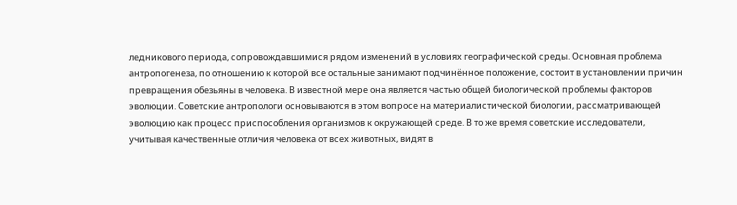ледникового периода, сопровождавшимися рядом изменений в условиях географической среды. Основная проблема антропогенеза, по отношению к которой все остальные занимают подчинённое положение, состоит в установлении причин превращения обезьяны в человека. В известной мере она является частью общей биологической проблемы факторов эволюции. Советские антропологи основываются в этом вопросе на материалистической биологии, рассматривающей эволюцию как процесс приспособления организмов к окружающей среде. В то же время советские исследователи, учитывая качественные отличия человека от всех животных, видят в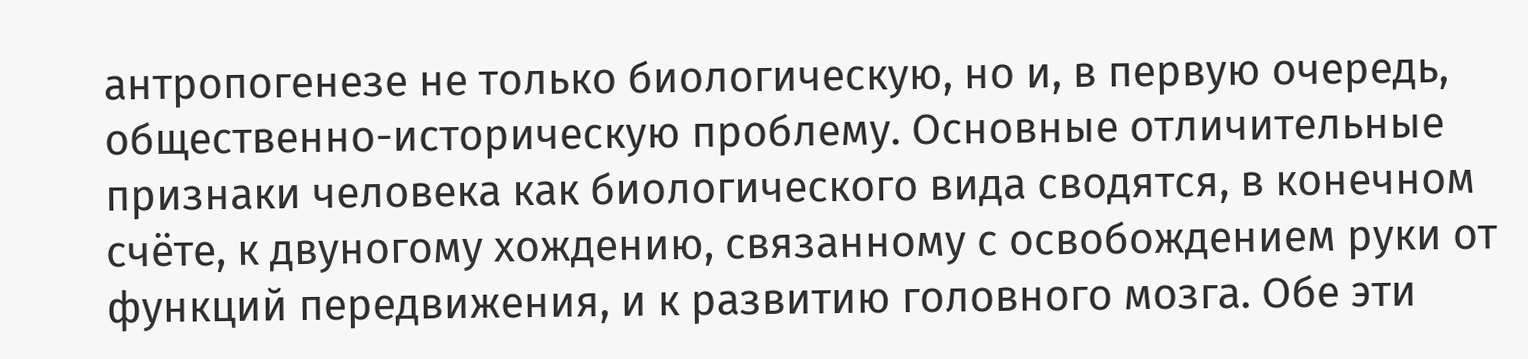антропогенезе не только биологическую, но и, в первую очередь, общественно-историческую проблему. Основные отличительные признаки человека как биологического вида сводятся, в конечном счёте, к двуногому хождению, связанному с освобождением руки от функций передвижения, и к развитию головного мозга. Обе эти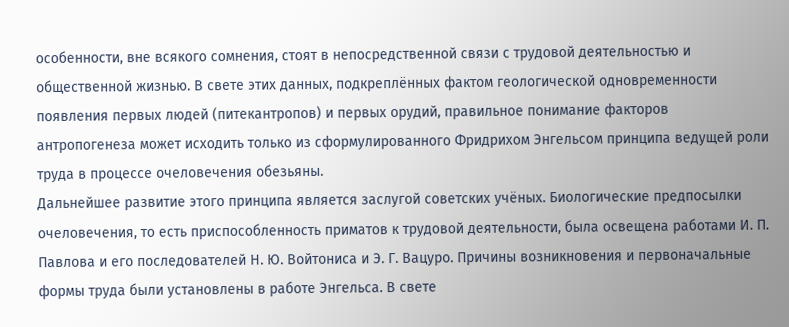особенности, вне всякого сомнения, стоят в непосредственной связи с трудовой деятельностью и общественной жизнью. В свете этих данных, подкреплённых фактом геологической одновременности появления первых людей (питекантропов) и первых орудий, правильное понимание факторов антропогенеза может исходить только из сформулированного Фридрихом Энгельсом принципа ведущей роли труда в процессе очеловечения обезьяны.
Дальнейшее развитие этого принципа является заслугой советских учёных. Биологические предпосылки очеловечения, то есть приспособленность приматов к трудовой деятельности, была освещена работами И. П. Павлова и его последователей Н. Ю. Войтониса и Э. Г. Вацуро. Причины возникновения и первоначальные формы труда были установлены в работе Энгельса. В свете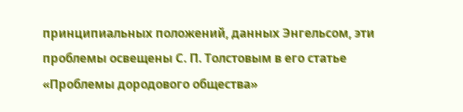принципиальных положений, данных Энгельсом, эти проблемы освещены С. П. Толстовым в его статье «Проблемы дородового общества»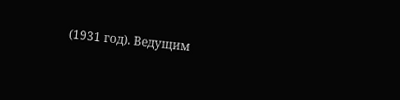(1931 год). Ведущим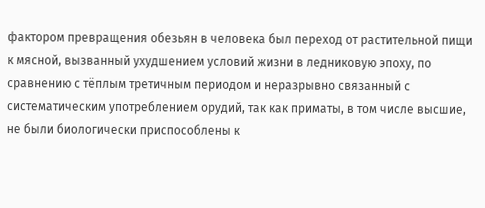фактором превращения обезьян в человека был переход от растительной пищи к мясной, вызванный ухудшением условий жизни в ледниковую эпоху, по сравнению с тёплым третичным периодом и неразрывно связанный с систематическим употреблением орудий, так как приматы, в том числе высшие, не были биологически приспособлены к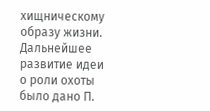хищническому образу жизни. Дальнейшее развитие идеи о роли охоты было дано П.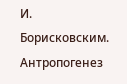И. Борисковским. Антропогенез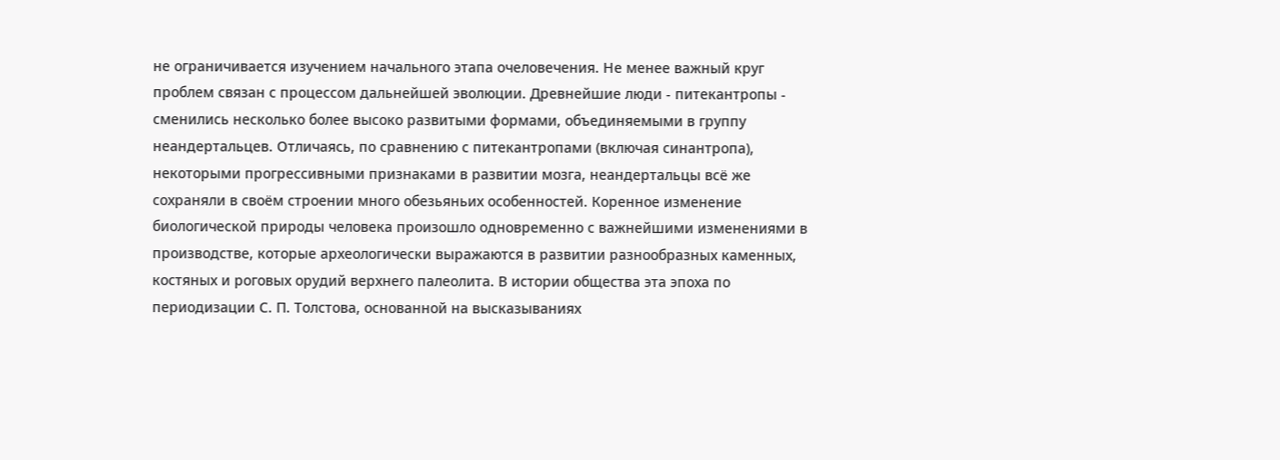не ограничивается изучением начального этапа очеловечения. Не менее важный круг проблем связан с процессом дальнейшей эволюции. Древнейшие люди - питекантропы - сменились несколько более высоко развитыми формами, объединяемыми в группу неандертальцев. Отличаясь, по сравнению с питекантропами (включая синантропа), некоторыми прогрессивными признаками в развитии мозга, неандертальцы всё же сохраняли в своём строении много обезьяньих особенностей. Коренное изменение биологической природы человека произошло одновременно с важнейшими изменениями в производстве, которые археологически выражаются в развитии разнообразных каменных, костяных и роговых орудий верхнего палеолита. В истории общества эта эпоха по периодизации С. П. Толстова, основанной на высказываниях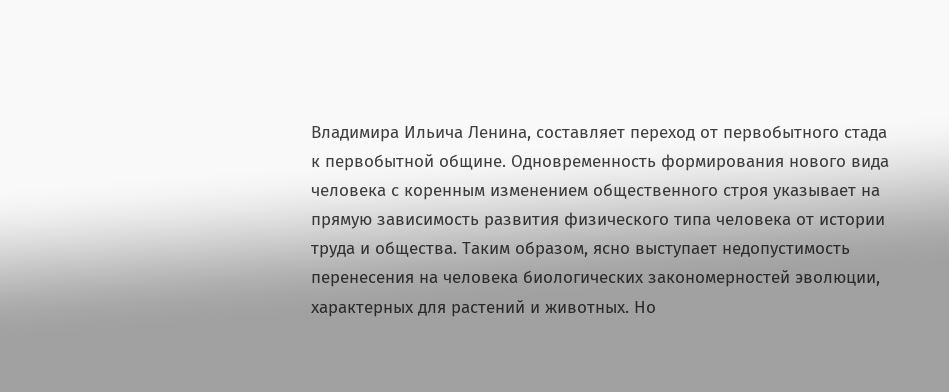Владимира Ильича Ленина, составляет переход от первобытного стада к первобытной общине. Одновременность формирования нового вида человека с коренным изменением общественного строя указывает на прямую зависимость развития физического типа человека от истории труда и общества. Таким образом, ясно выступает недопустимость перенесения на человека биологических закономерностей эволюции, характерных для растений и животных. Но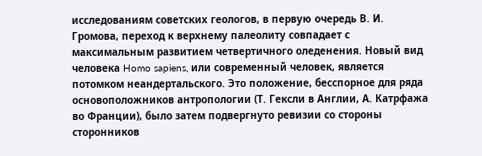исследованиям советских геологов, в первую очередь В. И. Громова, переход к верхнему палеолиту совпадает с максимальным развитием четвертичного оледенения. Новый вид человека Homo sapiens, или современный человек, является потомком неандертальского. Это положение, бесспорное для ряда основоположников антропологии (Т. Гексли в Англии, А. Катрфажа во Франции), было затем подвергнуто ревизии со стороны сторонников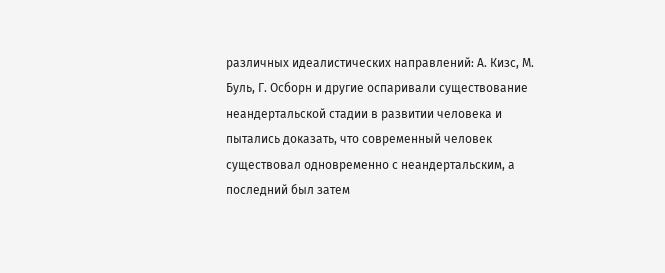различных идеалистических направлений: А. Кизс, М. Буль, Г. Осборн и другие оспаривали существование неандертальской стадии в развитии человека и пытались доказать, что современный человек существовал одновременно с неандертальским, а последний был затем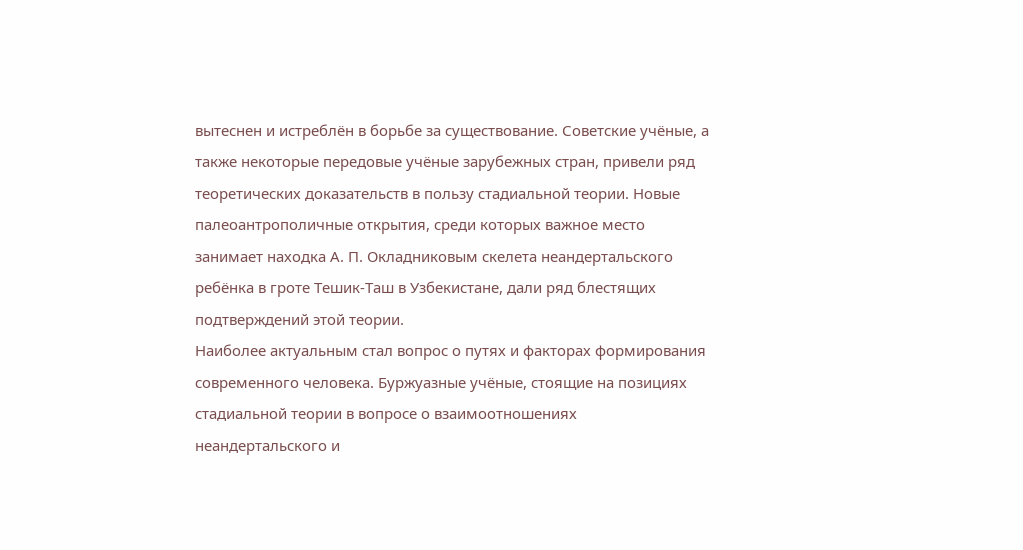вытеснен и истреблён в борьбе за существование. Советские учёные, а также некоторые передовые учёные зарубежных стран, привели ряд теоретических доказательств в пользу стадиальной теории. Новые палеоантрополичные открытия, среди которых важное место занимает находка А. П. Окладниковым скелета неандертальского ребёнка в гроте Тешик-Таш в Узбекистане, дали ряд блестящих подтверждений этой теории.
Наиболее актуальным стал вопрос о путях и факторах формирования современного человека. Буржуазные учёные, стоящие на позициях стадиальной теории в вопросе о взаимоотношениях неандертальского и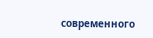современного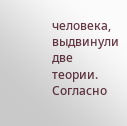человека, выдвинули две теории. Согласно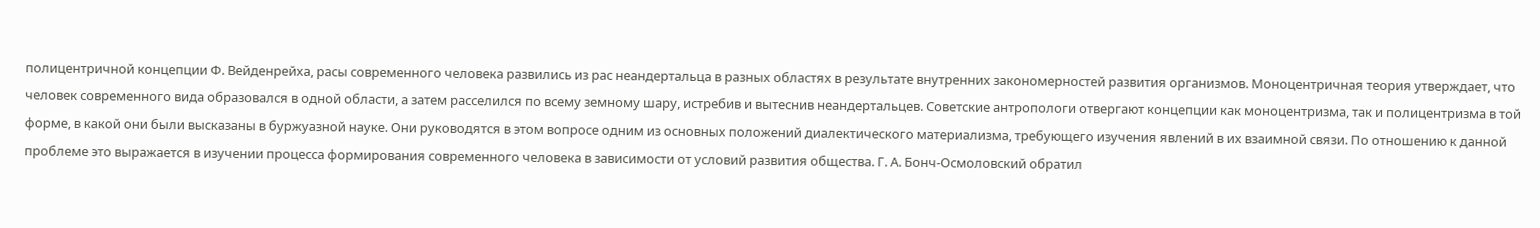полицентричной концепции Ф. Вейденрейха, расы современного человека развились из рас неандертальца в разных областях в результате внутренних закономерностей развития организмов. Моноцентричная теория утверждает, что человек современного вида образовался в одной области, а затем расселился по всему земному шару, истребив и вытеснив неандертальцев. Советские антропологи отвергают концепции как моноцентризма, так и полицентризма в той форме, в какой они были высказаны в буржуазной науке. Они руководятся в этом вопросе одним из основных положений диалектического материализма, требующего изучения явлений в их взаимной связи. По отношению к данной проблеме это выражается в изучении процесса формирования современного человека в зависимости от условий развития общества. Г. А. Бонч-Осмоловский обратил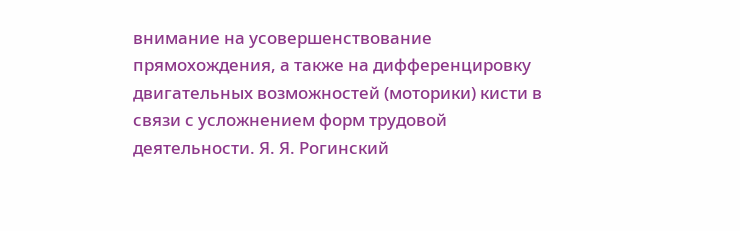внимание на усовершенствование прямохождения, а также на дифференцировку двигательных возможностей (моторики) кисти в связи с усложнением форм трудовой деятельности. Я. Я. Рогинский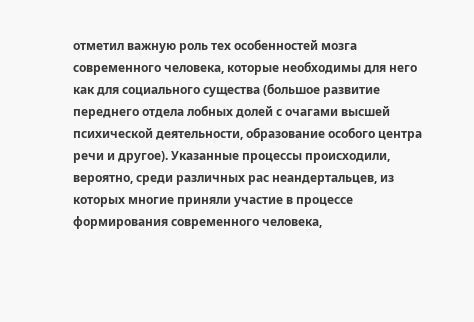отметил важную роль тех особенностей мозга современного человека, которые необходимы для него как для социального существа (большое развитие переднего отдела лобных долей с очагами высшей психической деятельности, образование особого центра речи и другое). Указанные процессы происходили, вероятно, среди различных рас неандертальцев, из которых многие приняли участие в процессе формирования современного человека,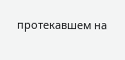протекавшем на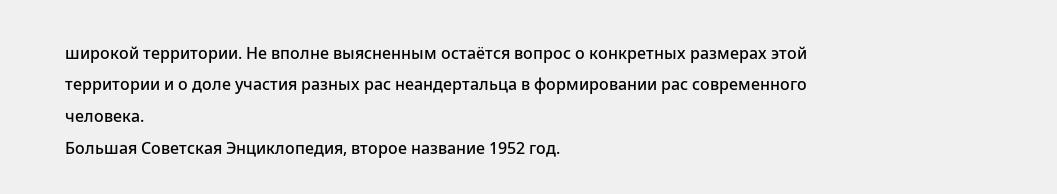широкой территории. Не вполне выясненным остаётся вопрос о конкретных размерах этой территории и о доле участия разных рас неандертальца в формировании рас современного человека.
Большая Советская Энциклопедия, второе название 1952 год.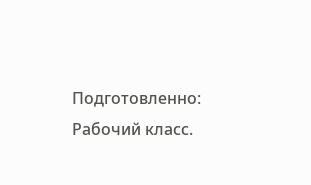Подготовленно: Рабочий класс.